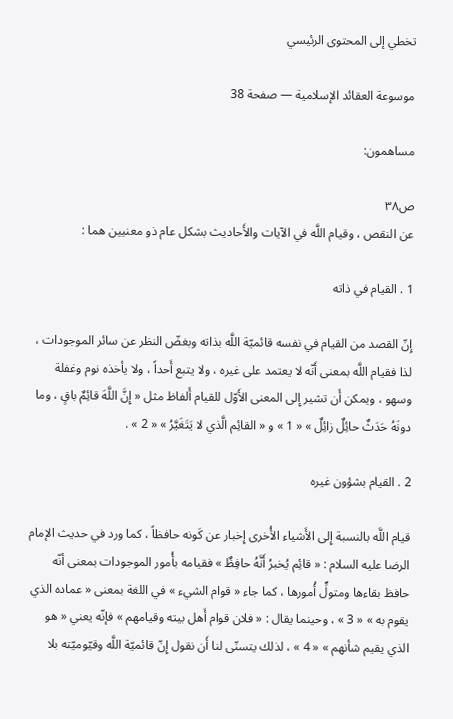تخطي إلى المحتوى الرئيسي

موسوعة العقائد الإسلامية — صفحة 38

مساهمون:

ص٣٨
عن النقص ، وقيام اللَّه في الآيات والأَحاديث بشكل عام ذو معنيين هما :

1 . القيام في ذاته

إِنّ القصد من القيام في نفسه قائميّة اللَّه بذاته وبغضّ النظر عن سائر الموجودات ، لذا فقيام اللَّه بمعنى أَنّه لا يعتمد على غيره ، ولا يتبع أَحداً ، ولا يأخذه نوم وغفلة وسهو ، ويمكن أَن تشير إِلى المعنى الأَوّل للقيام أَلفاظ مثل « إِنَّ اللَّهَ قائِمٌ باقٍ ، وما دونَهُ حَدَثٌ حائِلٌ زائِلٌ » « 1 » و « القائِم الَّذي لا يَتَغَيَّرُ » « 2 » .

2 . القيام بشؤون غيره

قيام اللَّه بالنسبة إِلى الأَشياء الأُخرى إِخبار عن كَونه حافظاً ، كما ورد في حديث الإمام الرضا عليه السلام : « قائِم يُخبرُ أَنَّهُ حافِظٌ » فقيامه بأُمور الموجودات بمعنى أنّه حافظ بقاءها ومتولٍّ أُمورها ، كما جاء « قوام الشيء » في اللغة بمعنى « عماده الذي يقوم به » « 3 » ، وحينما يقال : « فلان قوام أَهل بيته وقيامهم » فإنّه يعني « هو الذي يقيم شأنهم » « 4 » ، لذلك يتسنّى لنا أَن نقول إِنّ قائميّة اللَّه وقيّوميّته بلا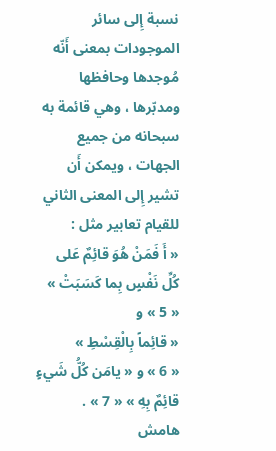نسبة إِلى سائر الموجودات بمعنى أَنّه مُوجدها وحافظها ومدبّرها ، وهي قائمة به سبحانه من جميع الجهات ، ويمكن أَن تشير إِلى المعنى الثاني للقيام تعابير مثل :
« أَ فَمَنْ هُوَ قائِمٌ عَلى كُلِّ نَفْسٍ بِما كَسَبَتْ »
« 5 » و
« قائِماً بِالْقِسْطِ »
« 6 » و « يامَن كُلُّ شَيءٍ قائِمٌ بِهِ » « 7 » .
هامش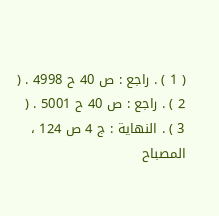( 1 ) . راجع : ص 40 ح 4998 . ( 2 ) . راجع : ص 40 ح 5001 . ( 3 ) . النهاية : ج 4 ص 124 ، المصباح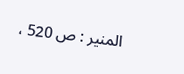المنير : ص 520 ،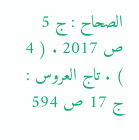الصحاح : ج 5 ص 2017 . ( 4 ) . تاج العروس : ج 17 ص 594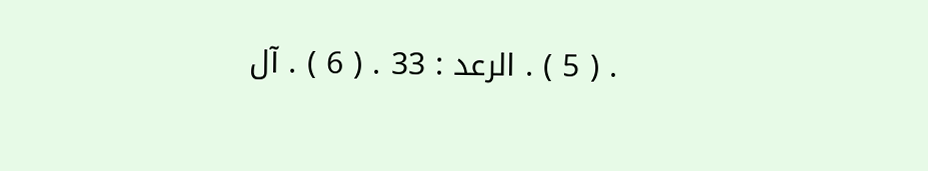. ( 5 ) . الرعد : 33 . ( 6 ) . آل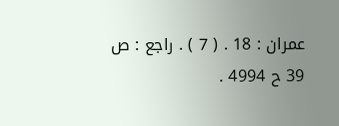عمران : 18 . ( 7 ) . راجع : ص 39 ح 4994 .